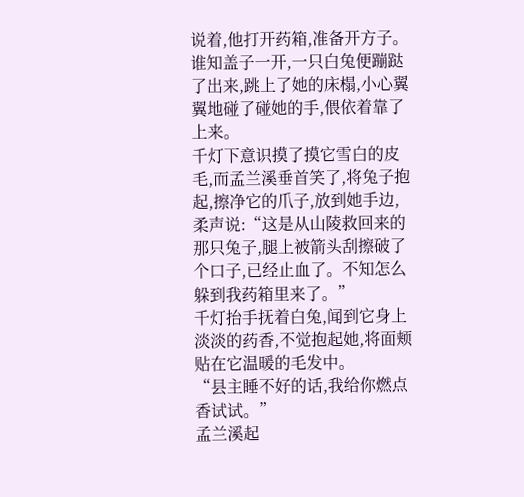说着,他打开药箱,准备开方子。
谁知盖子一开,一只白兔便蹦跶了出来,跳上了她的床榻,小心翼翼地碰了碰她的手,偎依着靠了上来。
千灯下意识摸了摸它雪白的皮毛,而孟兰溪垂首笑了,将兔子抱起,擦净它的爪子,放到她手边,柔声说:“这是从山陵救回来的那只兔子,腿上被箭头刮擦破了个口子,已经止血了。不知怎么躲到我药箱里来了。”
千灯抬手抚着白兔,闻到它身上淡淡的药香,不觉抱起她,将面颊贴在它温暖的毛发中。
“县主睡不好的话,我给你燃点香试试。”
孟兰溪起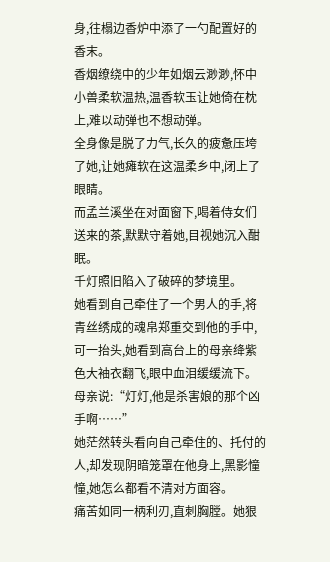身,往榻边香炉中添了一勺配置好的香末。
香烟缭绕中的少年如烟云渺渺,怀中小兽柔软温热,温香软玉让她倚在枕上,难以动弹也不想动弹。
全身像是脱了力气,长久的疲惫压垮了她,让她瘫软在这温柔乡中,闭上了眼睛。
而孟兰溪坐在对面窗下,喝着侍女们送来的茶,默默守着她,目视她沉入酣眠。
千灯照旧陷入了破碎的梦境里。
她看到自己牵住了一个男人的手,将青丝绣成的魂帛郑重交到他的手中,可一抬头,她看到高台上的母亲绛紫色大袖衣翻飞,眼中血泪缓缓流下。
母亲说:“灯灯,他是杀害娘的那个凶手啊……”
她茫然转头看向自己牵住的、托付的人,却发现阴暗笼罩在他身上,黑影憧憧,她怎么都看不清对方面容。
痛苦如同一柄利刃,直刺胸膛。她狠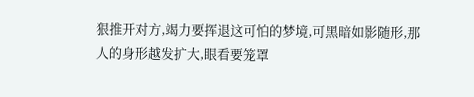狠推开对方,竭力要挥退这可怕的梦境,可黑暗如影随形,那人的身形越发扩大,眼看要笼罩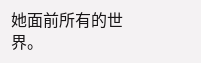她面前所有的世界。